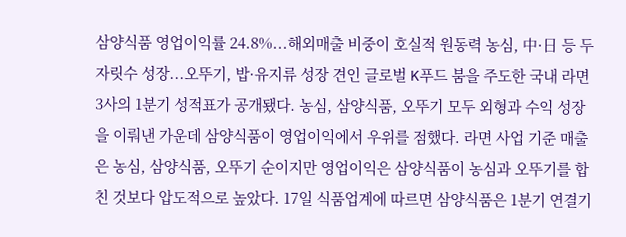삼양식품 영업이익률 24.8%...해외매출 비중이 호실적 원동력 농심, 中·日 등 두자릿수 성장...오뚜기, 밥·유지류 성장 견인 글로벌 K푸드 붐을 주도한 국내 라면 3사의 1분기 성적표가 공개됐다. 농심, 삼양식품, 오뚜기 모두 외형과 수익 성장을 이뤄낸 가운데 삼양식품이 영업이익에서 우위를 점했다. 라면 사업 기준 매출은 농심, 삼양식품, 오뚜기 순이지만 영업이익은 삼양식품이 농심과 오뚜기를 합친 것보다 압도적으로 높았다. 17일 식품업계에 따르면 삼양식품은 1분기 연결기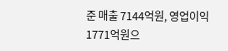준 매출 7144억원, 영업이익 1771억원으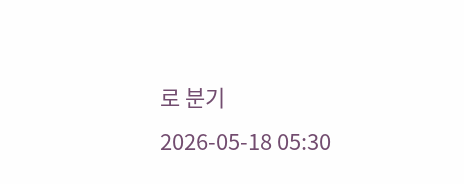로 분기
2026-05-18 05:30